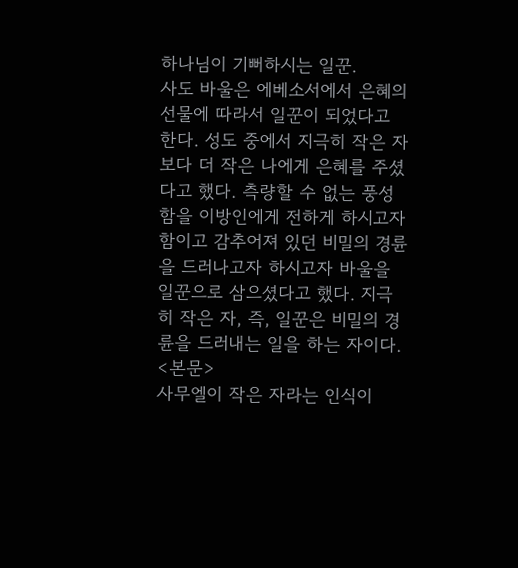하나님이 기뻐하시는 일꾼.
사도 바울은 에베소서에서 은혜의 선물에 따라서 일꾼이 되었다고 한다. 성도 중에서 지극히 작은 자보다 더 작은 나에게 은혜를 주셨다고 했다. 측량할 수 없는 풍성함을 이방인에게 전하게 하시고자 함이고 감추어져 있던 비밀의 경륜을 드러나고자 하시고자 바울을 일꾼으로 삼으셨다고 했다. 지극히 작은 자, 즉, 일꾼은 비밀의 경륜을 드러내는 일을 하는 자이다.
<본문>
사무엘이 작은 자라는 인식이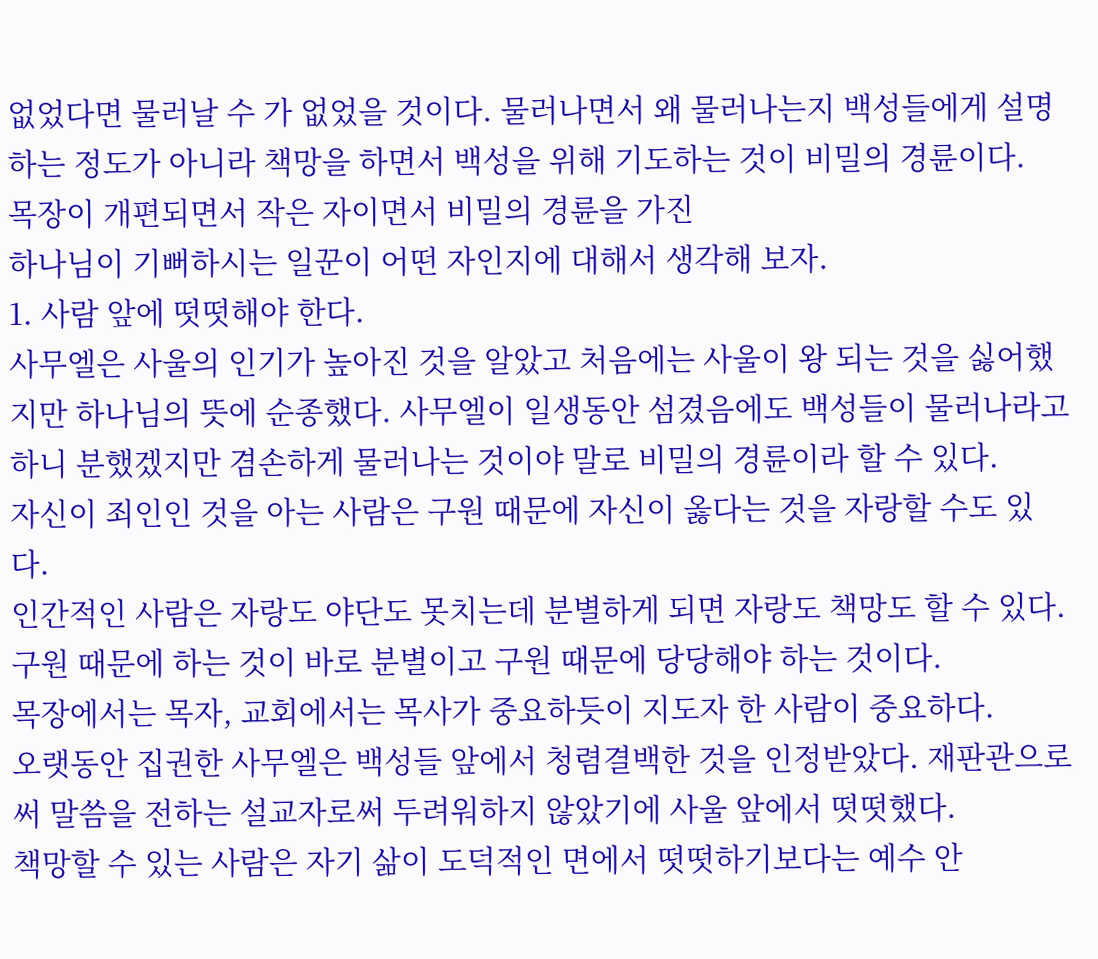없었다면 물러날 수 가 없었을 것이다. 물러나면서 왜 물러나는지 백성들에게 설명하는 정도가 아니라 책망을 하면서 백성을 위해 기도하는 것이 비밀의 경륜이다.
목장이 개편되면서 작은 자이면서 비밀의 경륜을 가진
하나님이 기뻐하시는 일꾼이 어떤 자인지에 대해서 생각해 보자.
1. 사람 앞에 떳떳해야 한다.
사무엘은 사울의 인기가 높아진 것을 알았고 처음에는 사울이 왕 되는 것을 싫어했지만 하나님의 뜻에 순종했다. 사무엘이 일생동안 섬겼음에도 백성들이 물러나라고 하니 분했겠지만 겸손하게 물러나는 것이야 말로 비밀의 경륜이라 할 수 있다.
자신이 죄인인 것을 아는 사람은 구원 때문에 자신이 옳다는 것을 자랑할 수도 있다.
인간적인 사람은 자랑도 야단도 못치는데 분별하게 되면 자랑도 책망도 할 수 있다.
구원 때문에 하는 것이 바로 분별이고 구원 때문에 당당해야 하는 것이다.
목장에서는 목자, 교회에서는 목사가 중요하듯이 지도자 한 사람이 중요하다.
오랫동안 집권한 사무엘은 백성들 앞에서 청렴결백한 것을 인정받았다. 재판관으로써 말씀을 전하는 설교자로써 두려워하지 않았기에 사울 앞에서 떳떳했다.
책망할 수 있는 사람은 자기 삶이 도덕적인 면에서 떳떳하기보다는 예수 안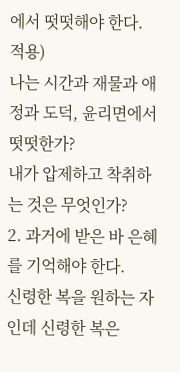에서 떳떳해야 한다.
적용)
나는 시간과 재물과 애정과 도덕, 윤리면에서 떳떳한가?
내가 압제하고 착취하는 것은 무엇인가?
2. 과거에 받은 바 은혜를 기억해야 한다.
신령한 복을 원하는 자인데 신령한 복은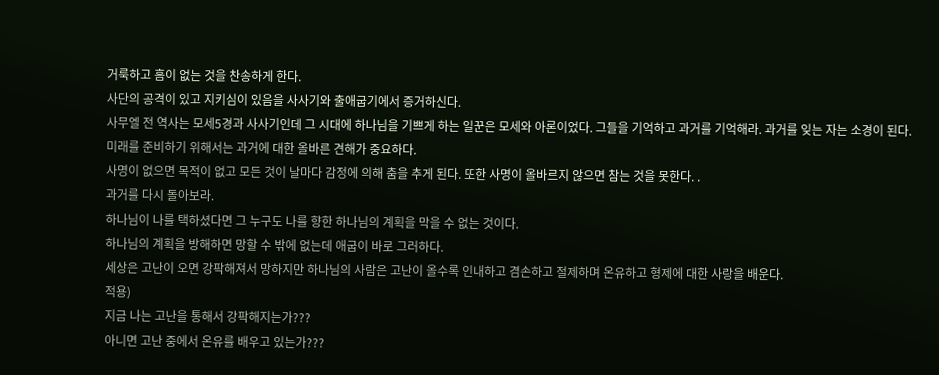거룩하고 흠이 없는 것을 찬송하게 한다.
사단의 공격이 있고 지키심이 있음을 사사기와 출애굽기에서 증거하신다.
사무엘 전 역사는 모세5경과 사사기인데 그 시대에 하나님을 기쁘게 하는 일꾼은 모세와 아론이었다. 그들을 기억하고 과거를 기억해라. 과거를 잊는 자는 소경이 된다.
미래를 준비하기 위해서는 과거에 대한 올바른 견해가 중요하다.
사명이 없으면 목적이 없고 모든 것이 날마다 감정에 의해 춤을 추게 된다. 또한 사명이 올바르지 않으면 참는 것을 못한다. .
과거를 다시 돌아보라.
하나님이 나를 택하셨다면 그 누구도 나를 향한 하나님의 계획을 막을 수 없는 것이다.
하나님의 계획을 방해하면 망할 수 밖에 없는데 애굽이 바로 그러하다.
세상은 고난이 오면 강팍해져서 망하지만 하나님의 사람은 고난이 올수록 인내하고 겸손하고 절제하며 온유하고 형제에 대한 사랑을 배운다.
적용)
지금 나는 고난을 통해서 강팍해지는가???
아니면 고난 중에서 온유를 배우고 있는가???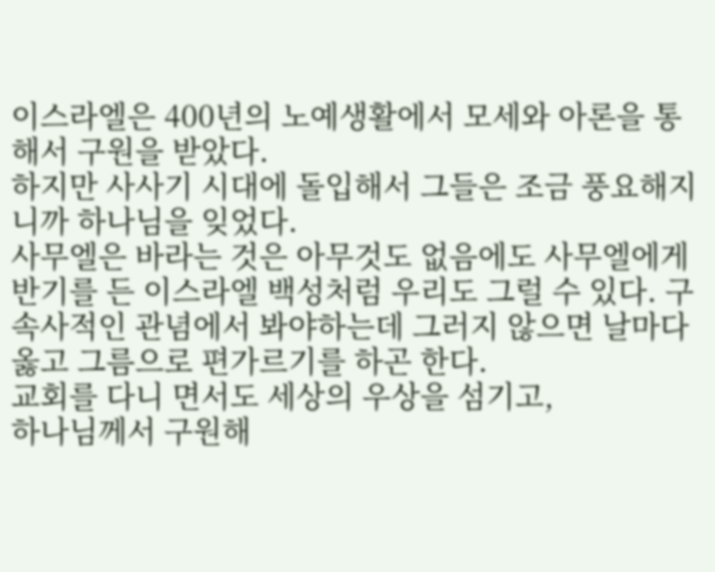이스라엘은 400년의 노예생활에서 모세와 아론을 통해서 구원을 받았다.
하지만 사사기 시대에 돌입해서 그들은 조금 풍요해지니까 하나님을 잊었다.
사무엘은 바라는 것은 아무것도 없음에도 사무엘에게 반기를 든 이스라엘 백성처럼 우리도 그럴 수 있다. 구속사적인 관념에서 봐야하는데 그러지 않으면 날마다 옳고 그름으로 편가르기를 하곤 한다.
교회를 다니 면서도 세상의 우상을 섬기고,
하나님께서 구원해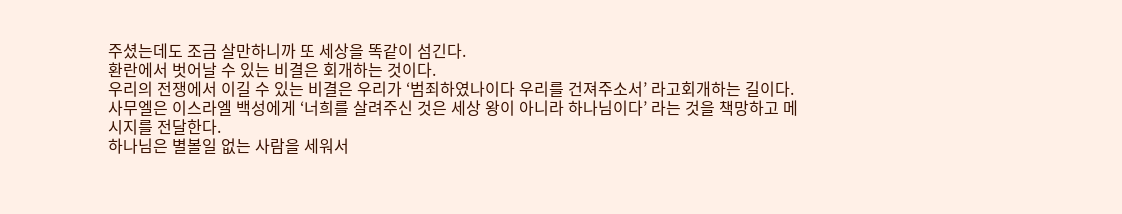주셨는데도 조금 살만하니까 또 세상을 똑같이 섬긴다.
환란에서 벗어날 수 있는 비결은 회개하는 것이다.
우리의 전쟁에서 이길 수 있는 비결은 우리가 ‘범죄하였나이다 우리를 건져주소서’ 라고회개하는 길이다.
사무엘은 이스라엘 백성에게 ‘너희를 살려주신 것은 세상 왕이 아니라 하나님이다’ 라는 것을 책망하고 메시지를 전달한다.
하나님은 별볼일 없는 사람을 세워서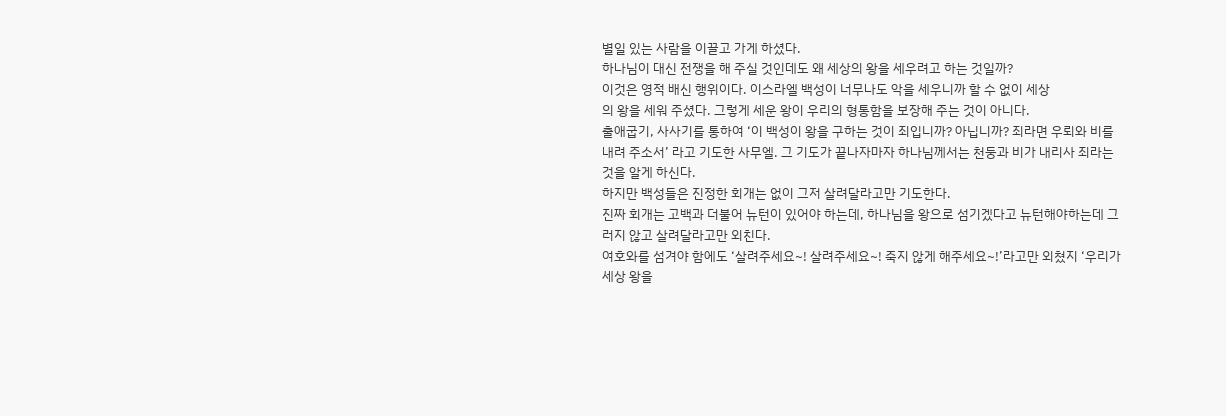별일 있는 사람을 이끌고 가게 하셨다.
하나님이 대신 전쟁을 해 주실 것인데도 왜 세상의 왕을 세우려고 하는 것일까?
이것은 영적 배신 행위이다. 이스라엘 백성이 너무나도 악을 세우니까 할 수 없이 세상
의 왕을 세워 주셨다. 그렇게 세운 왕이 우리의 형통함을 보장해 주는 것이 아니다.
출애굽기, 사사기를 통하여 ‘이 백성이 왕을 구하는 것이 죄입니까? 아닙니까? 죄라면 우뢰와 비를 내려 주소서’ 라고 기도한 사무엘. 그 기도가 끝나자마자 하나님께서는 천둥과 비가 내리사 죄라는 것을 알게 하신다.
하지만 백성들은 진정한 회개는 없이 그저 살려달라고만 기도한다.
진짜 회개는 고백과 더불어 뉴턴이 있어야 하는데, 하나님을 왕으로 섬기겠다고 뉴턴해야하는데 그러지 않고 살려달라고만 외친다.
여호와를 섬겨야 함에도 ‘살려주세요~! 살려주세요~! 죽지 않게 해주세요~!’라고만 외쳤지 ‘우리가 세상 왕을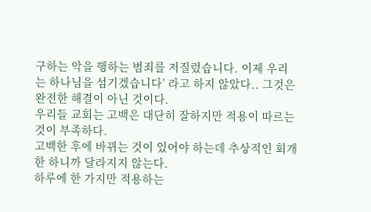구하는 악을 행하는 범죄를 저질렀습니다. 이제 우리는 하나님을 섬기겠습니다’ 라고 하지 않았다.. 그것은 완전한 해결이 아닌 것이다.
우리들 교회는 고백은 대단히 잘하지만 적용이 따르는 것이 부족하다.
고백한 후에 바뀌는 것이 있어야 하는데 추상적인 회개한 하니까 달라지지 않는다.
하루에 한 가지만 적용하는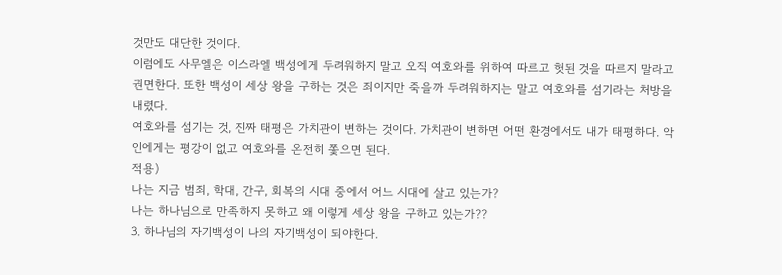것만도 대단한 것이다.
이럼에도 사무엘은 이스라엘 백성에게 두려워하지 말고 오직 여호와를 위하여 따르고 헛된 것을 따르지 말라고 권면한다. 또한 백성이 세상 왕을 구하는 것은 죄이지만 죽을까 두려워하지는 말고 여호와를 섬기라는 처방을 내렸다.
여호와를 섬기는 것, 진짜 태평은 가치관이 변하는 것이다. 가치관이 변하면 어떤 환경에서도 내가 태평하다. 악인에게는 평강이 없고 여호와를 온전히 쫓으면 된다.
적용)
나는 지금 범죄, 학대, 간구, 회복의 시대 중에서 어느 시대에 살고 있는가?
나는 하나님으로 만족하지 못하고 왜 이렇게 세상 왕을 구하고 있는가??
3. 하나님의 자기백성이 나의 자기백성이 되야한다.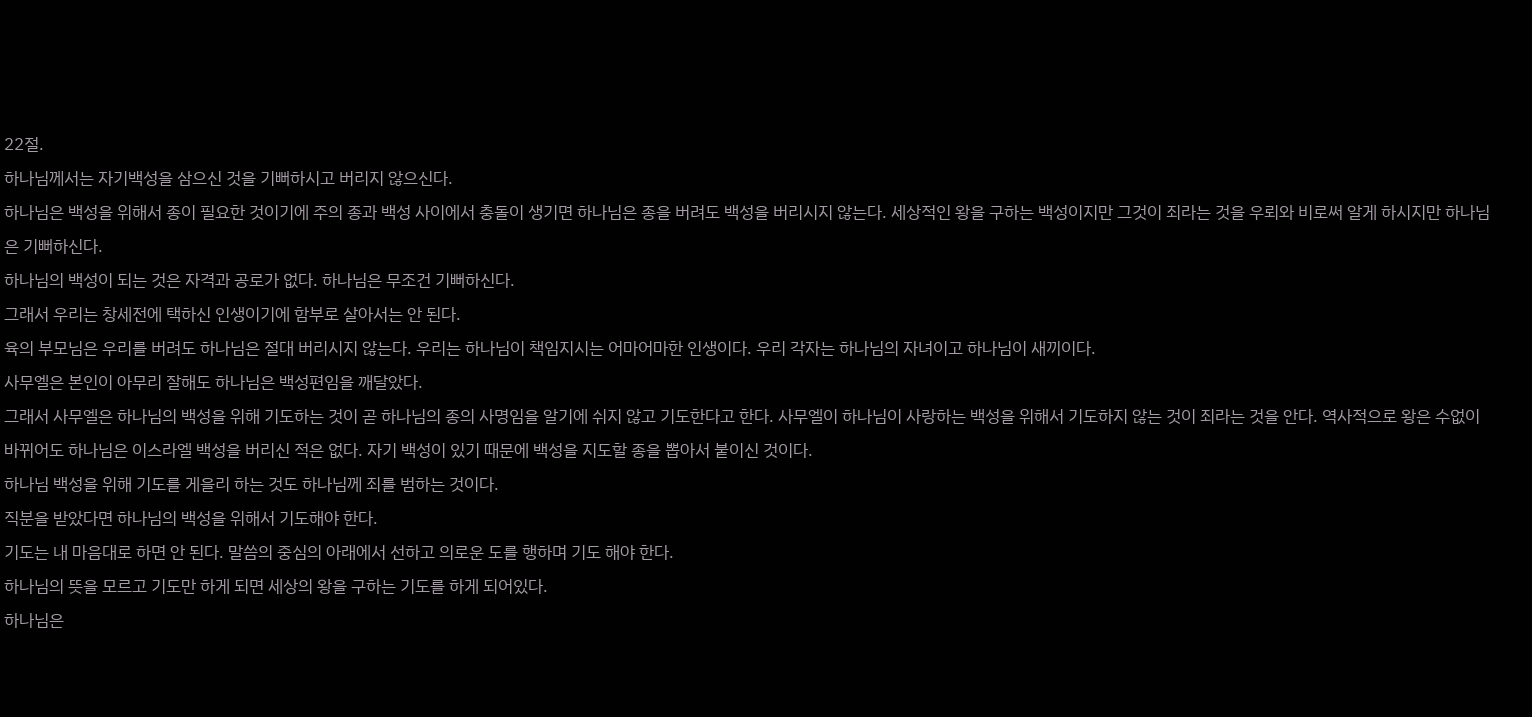22절.
하나님께서는 자기백성을 삼으신 것을 기뻐하시고 버리지 않으신다.
하나님은 백성을 위해서 종이 필요한 것이기에 주의 종과 백성 사이에서 충돌이 생기면 하나님은 종을 버려도 백성을 버리시지 않는다. 세상적인 왕을 구하는 백성이지만 그것이 죄라는 것을 우뢰와 비로써 알게 하시지만 하나님은 기뻐하신다.
하나님의 백성이 되는 것은 자격과 공로가 없다. 하나님은 무조건 기뻐하신다.
그래서 우리는 창세전에 택하신 인생이기에 함부로 살아서는 안 된다.
육의 부모님은 우리를 버려도 하나님은 절대 버리시지 않는다. 우리는 하나님이 책임지시는 어마어마한 인생이다. 우리 각자는 하나님의 자녀이고 하나님이 새끼이다.
사무엘은 본인이 아무리 잘해도 하나님은 백성편임을 깨달았다.
그래서 사무엘은 하나님의 백성을 위해 기도하는 것이 곧 하나님의 종의 사명임을 알기에 쉬지 않고 기도한다고 한다. 사무엘이 하나님이 사랑하는 백성을 위해서 기도하지 않는 것이 죄라는 것을 안다. 역사적으로 왕은 수없이 바뀌어도 하나님은 이스라엘 백성을 버리신 적은 없다. 자기 백성이 있기 때문에 백성을 지도할 종을 뽑아서 붙이신 것이다.
하나님 백성을 위해 기도를 게을리 하는 것도 하나님께 죄를 범하는 것이다.
직분을 받았다면 하나님의 백성을 위해서 기도해야 한다.
기도는 내 마음대로 하면 안 된다. 말씀의 중심의 아래에서 선하고 의로운 도를 행하며 기도 해야 한다.
하나님의 뜻을 모르고 기도만 하게 되면 세상의 왕을 구하는 기도를 하게 되어있다.
하나님은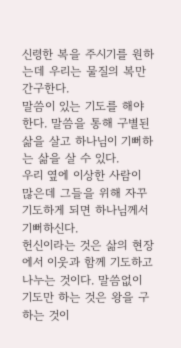신령한 복을 주시기를 원하는데 우리는 물질의 복만 간구한다.
말씀이 있는 기도를 해야 한다. 말씀을 통해 구별된 삶을 살고 하나님이 기뻐하는 삶을 살 수 있다.
우리 옆에 이상한 사람이 많은데 그들을 위해 자꾸 기도하게 되면 하나님께서 기뻐하신다.
헌신이라는 것은 삶의 현장에서 이웃과 함께 기도하고 나누는 것이다. 말씀없이 기도만 하는 것은 왕을 구하는 것이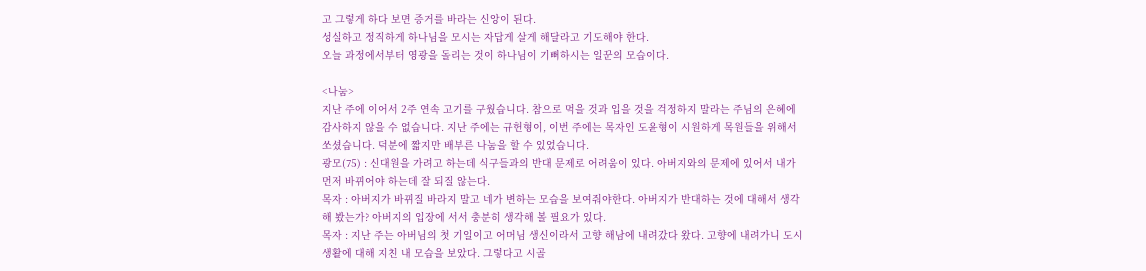고 그렇게 하다 보면 증거를 바라는 신앙이 된다.
성실하고 정직하게 하나님을 모시는 자답게 살게 해달라고 기도해야 한다.
오늘 과정에서부터 영광을 돌리는 것이 하나님이 기뻐하시는 일꾼의 모습이다.

<나눔>
지난 주에 이어서 2주 연속 고기를 구웠습니다. 참으로 먹을 것과 입을 것을 걱정하지 말라는 주님의 은혜에 감사하지 않을 수 없습니다. 지난 주에는 규헌형이, 이번 주에는 목자인 도윤형이 시원하게 목원들을 위해서 쏘셨습니다. 덕분에 짧지만 배부른 나눔을 할 수 있었습니다.
광모(75) : 신대원을 가려고 하는데 식구들과의 반대 문제로 어려움이 있다. 아버지와의 문제에 있어서 내가 먼저 바뀌어야 하는데 잘 되질 않는다.
목자 : 아버지가 바뀌질 바라지 말고 네가 변하는 모습을 보여줘야한다. 아버지가 반대하는 것에 대해서 생각해 봤는가? 아버지의 입장에 서서 충분히 생각해 볼 필요가 있다.
목자 : 지난 주는 아버님의 첫 기일이고 어머님 생신이라서 고향 해남에 내려갔다 왔다. 고향에 내려가니 도시생활에 대해 지친 내 모습을 보았다. 그렇다고 시골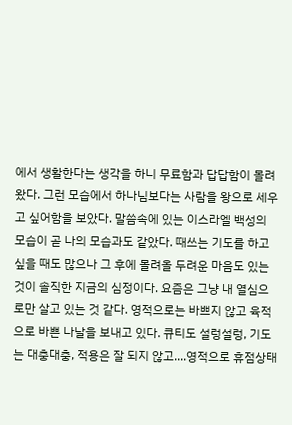에서 생활한다는 생각을 하니 무료함과 답답함이 몰려왔다. 그런 모습에서 하나님보다는 사람을 왕으로 세우고 싶어함을 보았다. 말씀속에 있는 이스라엘 백성의 모습이 곧 나의 모습과도 같았다. 때쓰는 기도를 하고 싶을 때도 많으나 그 후에 몰려올 두려운 마음도 있는 것이 솔직한 지금의 심정이다. 요즘은 그냥 내 열심으로만 살고 있는 것 같다. 영적으로는 바쁘지 않고 육적으로 바쁜 나날을 보내고 있다. 큐티도 설렁설렁, 기도는 대충대충, 적용은 잘 되지 않고....영적으로 휴점상태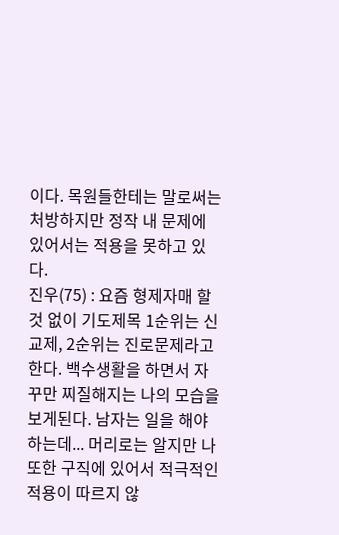이다. 목원들한테는 말로써는 처방하지만 정작 내 문제에 있어서는 적용을 못하고 있다.
진우(75) : 요즘 형제자매 할 것 없이 기도제목 1순위는 신교제, 2순위는 진로문제라고 한다. 백수생활을 하면서 자꾸만 찌질해지는 나의 모습을 보게된다. 남자는 일을 해야하는데... 머리로는 알지만 나 또한 구직에 있어서 적극적인 적용이 따르지 않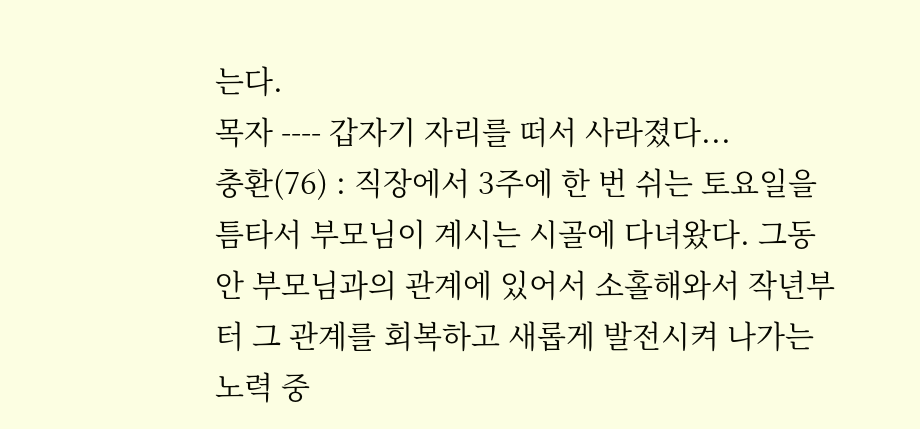는다.
목자 ---- 갑자기 자리를 떠서 사라졌다...
충환(76) : 직장에서 3주에 한 번 쉬는 토요일을 틈타서 부모님이 계시는 시골에 다녀왔다. 그동안 부모님과의 관계에 있어서 소홀해와서 작년부터 그 관계를 회복하고 새롭게 발전시켜 나가는 노력 중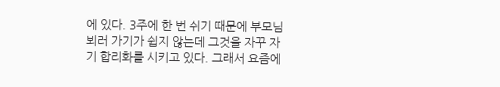에 있다. 3주에 한 번 쉬기 때문에 부모님 뵈러 가기가 쉽지 않는데 그것을 자꾸 자기 합리화를 시키고 있다. 그래서 요즘에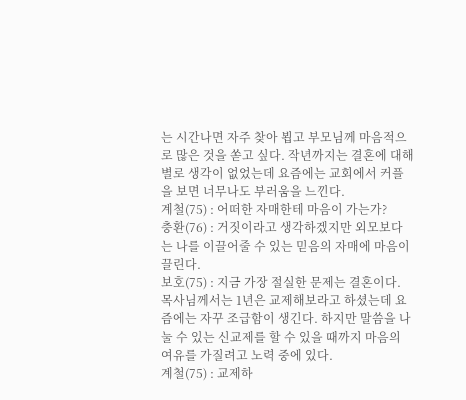는 시간나면 자주 찾아 뵙고 부모님께 마음적으로 많은 것을 쏟고 싶다. 작년까지는 결혼에 대해 별로 생각이 없었는데 요즘에는 교회에서 커플을 보면 너무나도 부러움을 느낀다.
계철(75) : 어떠한 자매한테 마음이 가는가?
충환(76) : 거짓이라고 생각하겠지만 외모보다는 나를 이끌어줄 수 있는 믿음의 자매에 마음이 끌린다.
보호(75) : 지금 가장 절실한 문제는 결혼이다. 목사님께서는 1년은 교제해보라고 하셨는데 요즘에는 자꾸 조급함이 생긴다. 하지만 말씀을 나눌 수 있는 신교제를 할 수 있을 때까지 마음의 여유를 가질려고 노력 중에 있다.
계철(75) : 교제하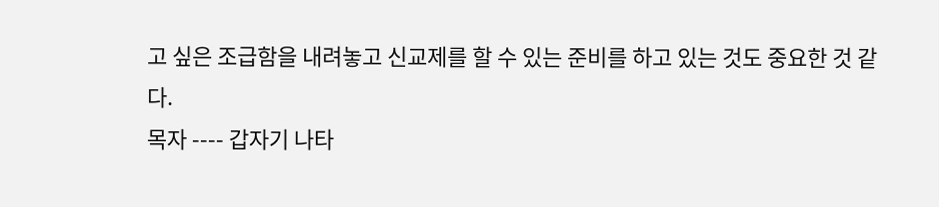고 싶은 조급함을 내려놓고 신교제를 할 수 있는 준비를 하고 있는 것도 중요한 것 같다.
목자 ---- 갑자기 나타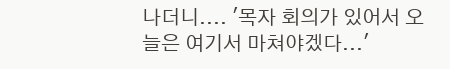나더니.... '목자 회의가 있어서 오늘은 여기서 마쳐야겠다...'